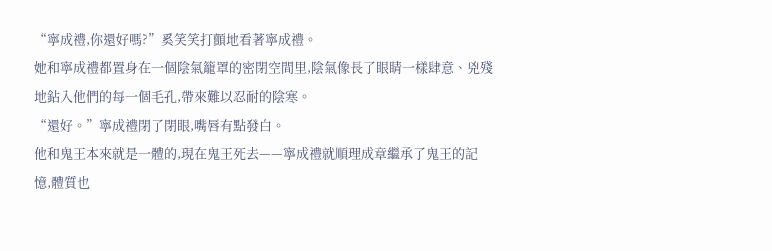“寧成禮,你還好嗎?”奚笑笑打顫地看著寧成禮。
她和寧成禮都置身在一個陰氣籠罩的密閉空間里,陰氣像長了眼睛一樣肆意、兇殘地鉆入他們的每一個毛孔,帶來難以忍耐的陰寒。
“還好。”寧成禮閉了閉眼,嘴唇有點發白。
他和鬼王本來就是一體的,現在鬼王死去——寧成禮就順理成章繼承了鬼王的記憶,體質也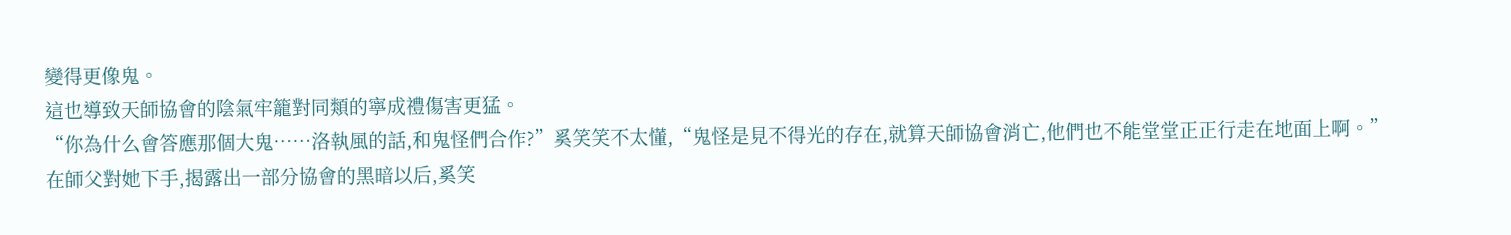變得更像鬼。
這也導致天師協會的陰氣牢籠對同類的寧成禮傷害更猛。
“你為什么會答應那個大鬼……洛執風的話,和鬼怪們合作?”奚笑笑不太懂,“鬼怪是見不得光的存在,就算天師協會消亡,他們也不能堂堂正正行走在地面上啊。”
在師父對她下手,揭露出一部分協會的黑暗以后,奚笑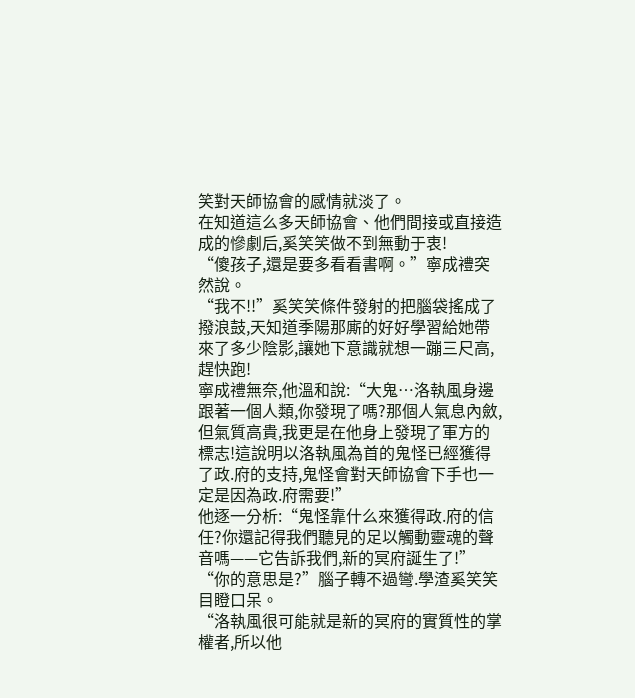笑對天師協會的感情就淡了。
在知道這么多天師協會、他們間接或直接造成的慘劇后,奚笑笑做不到無動于衷!
“傻孩子,還是要多看看書啊。”寧成禮突然說。
“我不!!”奚笑笑條件發射的把腦袋搖成了撥浪鼓,天知道季陽那廝的好好學習給她帶來了多少陰影,讓她下意識就想一蹦三尺高,趕快跑!
寧成禮無奈,他溫和說:“大鬼…洛執風身邊跟著一個人類,你發現了嗎?那個人氣息內斂,但氣質高貴,我更是在他身上發現了軍方的標志!這說明以洛執風為首的鬼怪已經獲得了政.府的支持,鬼怪會對天師協會下手也一定是因為政.府需要!”
他逐一分析:“鬼怪靠什么來獲得政.府的信任?你還記得我們聽見的足以觸動靈魂的聲音嗎——它告訴我們,新的冥府誕生了!”
“你的意思是?”腦子轉不過彎.學渣奚笑笑目瞪口呆。
“洛執風很可能就是新的冥府的實質性的掌權者,所以他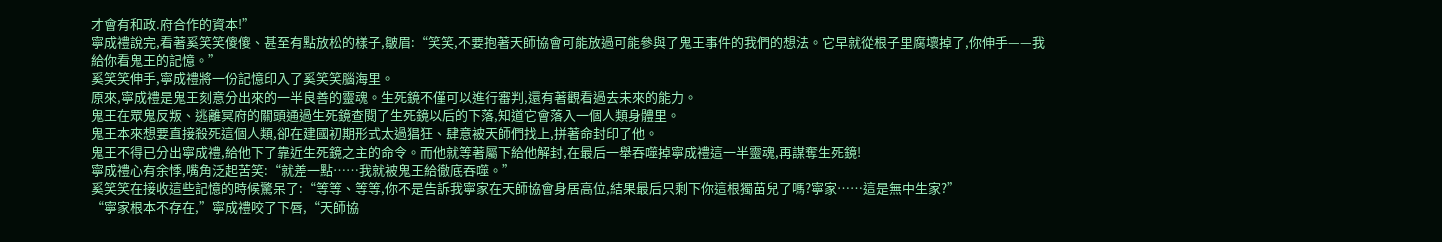才會有和政.府合作的資本!”
寧成禮說完,看著奚笑笑傻傻、甚至有點放松的樣子,皺眉:“笑笑,不要抱著天師協會可能放過可能參與了鬼王事件的我們的想法。它早就從根子里腐壞掉了,你伸手——我給你看鬼王的記憶。”
奚笑笑伸手,寧成禮將一份記憶印入了奚笑笑腦海里。
原來,寧成禮是鬼王刻意分出來的一半良善的靈魂。生死鏡不僅可以進行審判,還有著觀看過去未來的能力。
鬼王在眾鬼反叛、逃離冥府的關頭通過生死鏡查閱了生死鏡以后的下落,知道它會落入一個人類身體里。
鬼王本來想要直接殺死這個人類,卻在建國初期形式太過猖狂、肆意被天師們找上,拼著命封印了他。
鬼王不得已分出寧成禮,給他下了靠近生死鏡之主的命令。而他就等著屬下給他解封,在最后一舉吞噬掉寧成禮這一半靈魂,再謀奪生死鏡!
寧成禮心有余悸,嘴角泛起苦笑:“就差一點……我就被鬼王給徹底吞噬。”
奚笑笑在接收這些記憶的時候驚呆了:“等等、等等,你不是告訴我寧家在天師協會身居高位,結果最后只剩下你這根獨苗兒了嗎?寧家……這是無中生家?”
“寧家根本不存在,”寧成禮咬了下唇,“天師協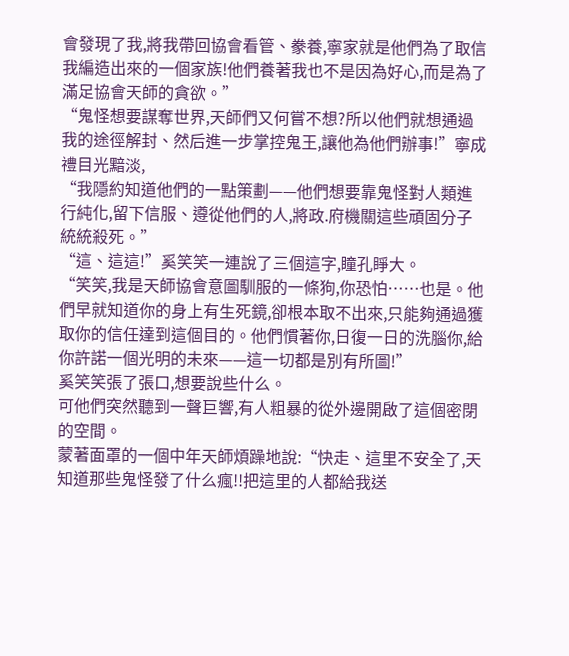會發現了我,將我帶回協會看管、豢養,寧家就是他們為了取信我編造出來的一個家族!他們養著我也不是因為好心,而是為了滿足協會天師的貪欲。”
“鬼怪想要謀奪世界,天師們又何嘗不想?所以他們就想通過我的途徑解封、然后進一步掌控鬼王,讓他為他們辦事!”寧成禮目光黯淡,
“我隱約知道他們的一點策劃——他們想要靠鬼怪對人類進行純化,留下信服、遵從他們的人,將政.府機關這些頑固分子統統殺死。”
“這、這這!”奚笑笑一連說了三個這字,瞳孔睜大。
“笑笑,我是天師協會意圖馴服的一條狗,你恐怕……也是。他們早就知道你的身上有生死鏡,卻根本取不出來,只能夠通過獲取你的信任達到這個目的。他們慣著你,日復一日的洗腦你,給你許諾一個光明的未來——這一切都是別有所圖!”
奚笑笑張了張口,想要說些什么。
可他們突然聽到一聲巨響,有人粗暴的從外邊開啟了這個密閉的空間。
蒙著面罩的一個中年天師煩躁地說:“快走、這里不安全了,天知道那些鬼怪發了什么瘋!!把這里的人都給我送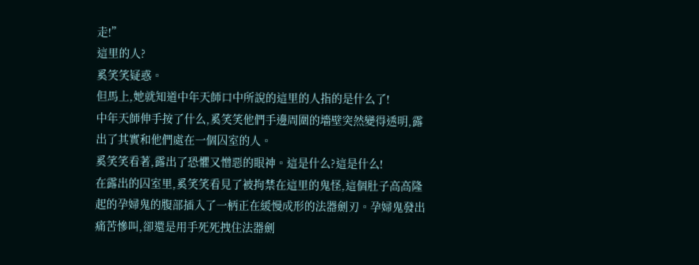走!”
這里的人?
奚笑笑疑惑。
但馬上,她就知道中年天師口中所說的這里的人指的是什么了!
中年天師伸手按了什么,奚笑笑他們手邊周圍的墻壁突然變得透明,露出了其實和他們處在一個囚室的人。
奚笑笑看著,露出了恐懼又憎惡的眼神。這是什么?這是什么!
在露出的囚室里,奚笑笑看見了被拘禁在這里的鬼怪,這個肚子高高隆起的孕婦鬼的腹部插入了一柄正在緩慢成形的法器劍刃。孕婦鬼發出痛苦慘叫,卻還是用手死死拽住法器劍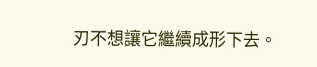刃不想讓它繼續成形下去。